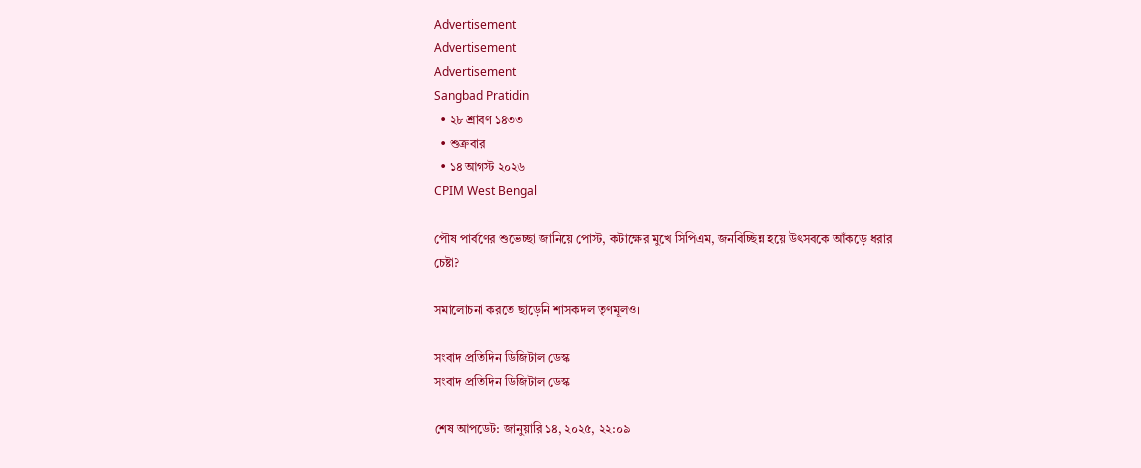Advertisement
Advertisement
Advertisement
Sangbad Pratidin
  • ২৮ শ্রাবণ ১৪৩৩
  • শুক্রবার
  • ১৪ আগস্ট ২০২৬
CPIM West Bengal

পৌষ পার্বণের শুভেচ্ছা জানিয়ে পোস্ট, কটাক্ষের মুখে সিপিএম, জনবিচ্ছিন্ন হয়ে উৎসবকে আঁকড়ে ধরার চেষ্টা?

সমালোচনা করতে ছাড়েনি শাসকদল তৃণমূলও।

সংবাদ প্রতিদিন ডিজিটাল ডেস্ক
সংবাদ প্রতিদিন ডিজিটাল ডেস্ক

শেষ আপডেট: জানুয়ারি ১৪, ২০২৫, ২২:০৯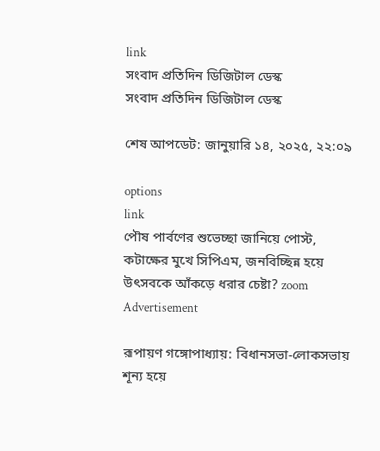link
সংবাদ প্রতিদিন ডিজিটাল ডেস্ক
সংবাদ প্রতিদিন ডিজিটাল ডেস্ক

শেষ আপডেট: জানুয়ারি ১৪, ২০২৫, ২২:০৯

options
link
পৌষ পার্বণের শুভেচ্ছা জানিয়ে পোস্ট, কটাক্ষের মুখে সিপিএম, জনবিচ্ছিন্ন হয়ে উৎসবকে আঁকড়ে ধরার চেষ্টা? zoom
Advertisement

রূপায়ণ গঙ্গোপাধ্যায়: বিধানসভা-লোকসভায় শূন‌্য হয়ে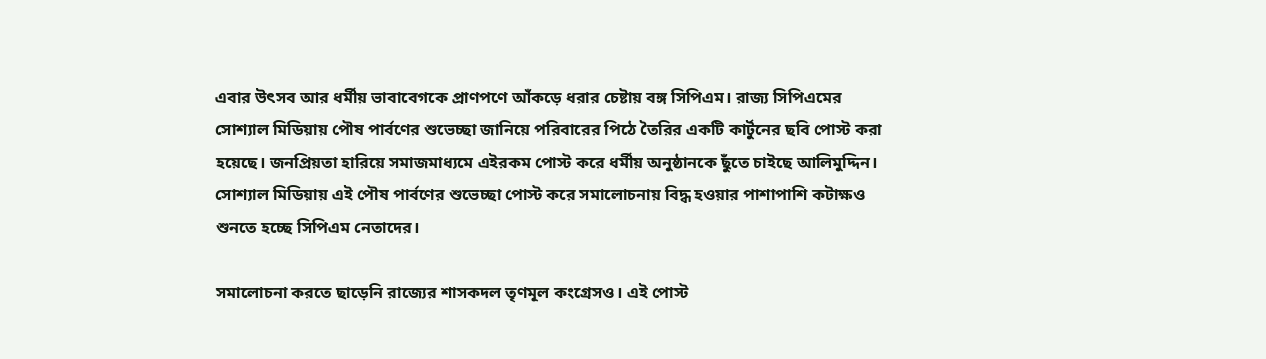এবার উৎসব আর ধর্মীয় ভাবাবেগকে প্রাণপণে আঁকড়ে ধরার চেষ্টায় বঙ্গ সিপিএম। রাজ‌্য সিপিএমের সোশ‌্যাল মিডিয়ায় পৌষ পার্বণের শুভেচ্ছা জানিয়ে পরিবারের পিঠে তৈরির একটি কার্টুনের ছবি পোস্ট করা হয়েছে। জনপ্রিয়তা হারিয়ে সমাজমাধ‌্যমে এইরকম পোস্ট করে ধর্মীয় অনুষ্ঠানকে ছুঁতে চাইছে আলিমুদ্দিন। সোশ‌্যাল মিডিয়ায় এই পৌষ পার্বণের শুভেচ্ছা পোস্ট করে সমালোচনায় বিদ্ধ হওয়ার পাশাপাশি কটাক্ষও শুনতে হচ্ছে সিপিএম নেতাদের।

সমালোচনা করতে ছাড়েনি রাজ্যের শাসকদল তৃণমূল কংগ্রেসও। এই পোস্ট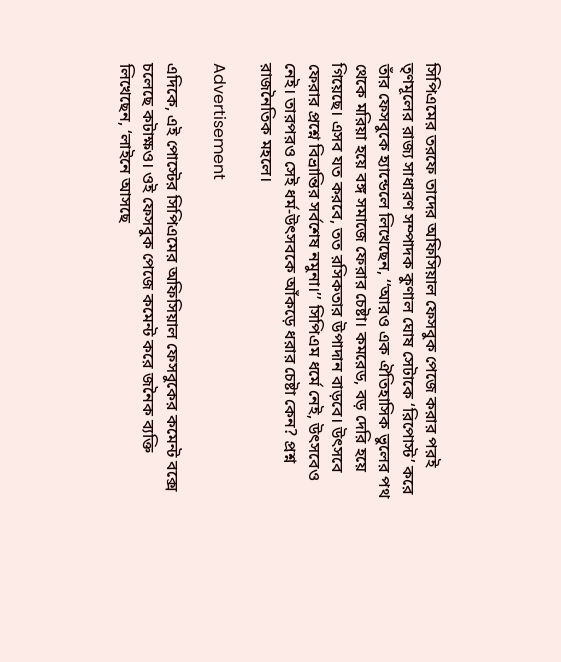সিপিএমের তরফে তাদের অফিসিয়াল ফেসবুক পেজে করার পরই তৃণমূলের রাজ‌্য সাধারণ সম্পাদক কুণাল ঘোষ সেটাকে ‘রিপোস্ট’ করে তাঁর ফেসবুকে হ্যান্ডেলে লিখেছেন, ‘‘আরও এক ঐতিহাসিক ভুলের পথ থেকে মরিয়া হয়ে বঙ্গ সমাজে ফেরার চেষ্টা। কমরেড, বড় দেরি হয়ে গিয়েছে। এসব যত করবে, তত রসিকতার উপাদান বাড়বে। উৎসবে ফেরার প্রশ্নে বিভ্রান্তির সর্বশেষ নমুনা।’’ সিপিএম ধর্মে নেই, উৎসবেও নেই। তারপরও সেই ধর্ম-উৎসবকে আঁকড়ে ধরার চেষ্টা কেন? প্রশ্ন রাজনৈতিক মহলে।

Advertisement

এদিকে, এই পোস্টের সিপিএমের অফিসিয়াল ফেসবুকের কমেন্ট বক্সে চলেছে কটাক্ষও। ওই ফেসবুক পেজে কমেন্ট করে জনৈক ব‌্যক্তি লিখেছেন, ‘লাইনে আসছে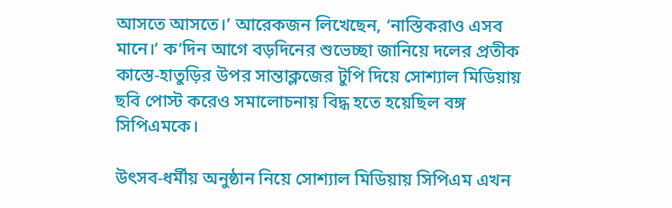আসতে আসতে।’ আরেকজন লিখেছেন, ‘নাস্তিকরাও এসব মানে।’ ক’দিন আগে বড়দিনের শুভেচ্ছা জানিয়ে দলের প্রতীক কাস্তে-হাতুড়ির উপর সান্তাক্লজের টুপি দিয়ে সোশ‌্যাল মিডিয়ায় ছবি পোস্ট করেও সমালোচনায় বিদ্ধ হতে হয়েছিল বঙ্গ সিপিএমকে।

উৎসব-ধর্মীয় অনুষ্ঠান নিয়ে সোশ‌্যাল মিডিয়ায় সিপিএম এখন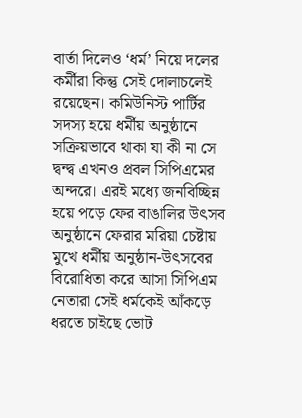বার্তা দিলেও ‘ধর্ম’ নিয়ে দলের কর্মীরা কিন্তু সেই দোলাচলেই রয়েছেন। কমিউনিস্ট পার্টির সদস‌্য হয়ে ধর্মীয় অনুষ্ঠানে সক্রিয়ভাবে থাকা যা কী না সে দ্বন্দ্ব এখনও প্রবল সিপিএমের অন্দরে। এরই মধ্যে জনবিচ্ছিন্ন হয়ে পড়ে ফের বাঙালির উৎসব অনুষ্ঠানে ফেরার মরিয়া চেষ্টায় মুখে ধর্মীয় অনুষ্ঠান-উৎসবের বিরোধিতা করে আসা সিপিএম নেতারা সেই ধর্মকেই আঁকড়ে ধরতে চাইছে ভোট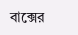বাক্সের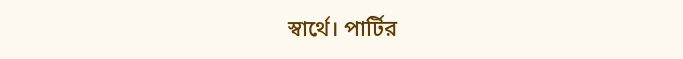স্বার্থে। পার্টির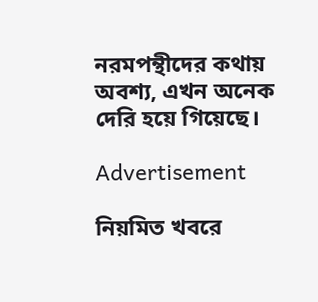নরমপন্থীদের কথায় অবশ‌্য, এখন অনেক দেরি হয়ে গিয়েছে।

Advertisement

নিয়মিত খবরে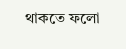থাকতে ফলো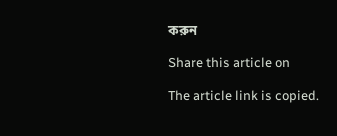করুন

Share this article on

The article link is copied.